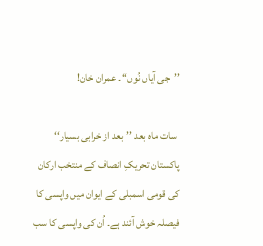’’جی آیاں نُوں‘‘۔ عمران خان!

 سات ماہ بعد ’’بعد از خرابی بسیار‘‘ پاکستان تحریکِ انصاف کے منتخب ارکان کی قومی اسمبلی کے ایوان میں واپسی کا فیصلہ خوش آئند ہے۔ اُن کی واپسی کا سب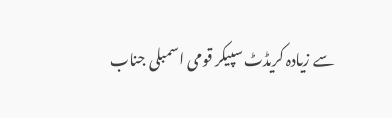سے زیادہ کریڈٹ سپیکر قومی اسمبلی جناب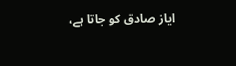ایاز صادق کو جاتا ہے،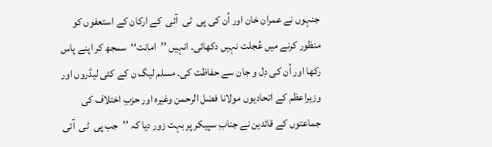جنہوں نے عمران خان اور اُن کی پی  ٹی  آئی  کے ارکان کے استعفوں کو منظور کرنے میں عُجلت نہیں دکھائی۔ انہیں ’’امانت‘‘  سمجھ کر اپنے پاس رکھا اور اُن کی دِل و جان سے حفاظت کی۔ مسلم لیگ ن کے کئی لیڈروں اور وزیراعظم کے اتحادیوں مولانا فضل الرحمن وغیرہ اور حزبِ اختلاف کی جماعتوں کے قائدین نے جنابِ سپیکر پر بہت زور دیا کہ ’’جب پی  ٹی  آئی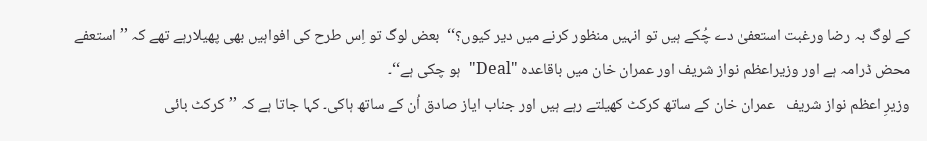کے لوگ بہ رضا ورغبت استعفیٰ دے چُکے ہیں تو انہیں منظور کرنے میں دیر کیوں؟‘‘  بعض لوگ تو اِس طرح کی افواہیں بھی پھیلارہے تھے کہ ’’استعفے محض ڈرامہ ہے اور وزیراعظم نواز شریف اور عمران خان میں باقاعدہ "Deal"  ہو چکی ہے‘‘۔
وزیرِ اعظم نواز شریف   عمران خان کے ساتھ کرکٹ کھیلتے رہے ہیں اور جناب ایاز صادق اُن کے ساتھ ہاکی۔ کہا جاتا ہے کہ ’’کرکٹ بائی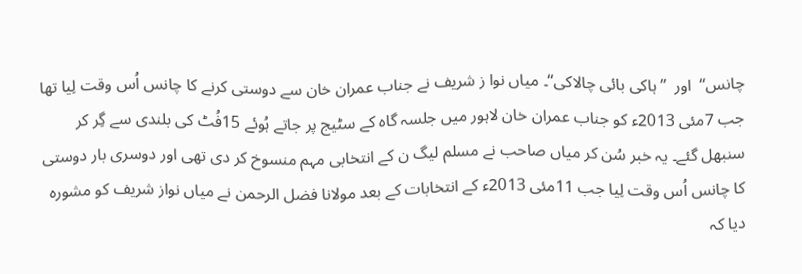چانس‘‘  اور  ’’ہاکی بائی چالاکی‘‘۔ میاں نوا ز شریف نے جناب عمران خان سے دوستی کرنے کا چانس اُس وقت لِیا تھا جب 7مئی 2013ء کو جناب عمران خان لاہور میں جلسہ گاہ کے سٹیج پر جاتے ہُوئے 15فُٹ کی بلندی سے گِر کر سنبھل گئے۔ یہ خبر سُن کر میاں صاحب نے مسلم لیگ ن کے انتخابی مہم منسوخ کر دی تھی اور دوسری بار دوستی کا چانس اُس وقت لِیا جب 11مئی 2013ء کے انتخابات کے بعد مولانا فضل الرحمن نے میاں نواز شریف کو مشورہ دیا کہ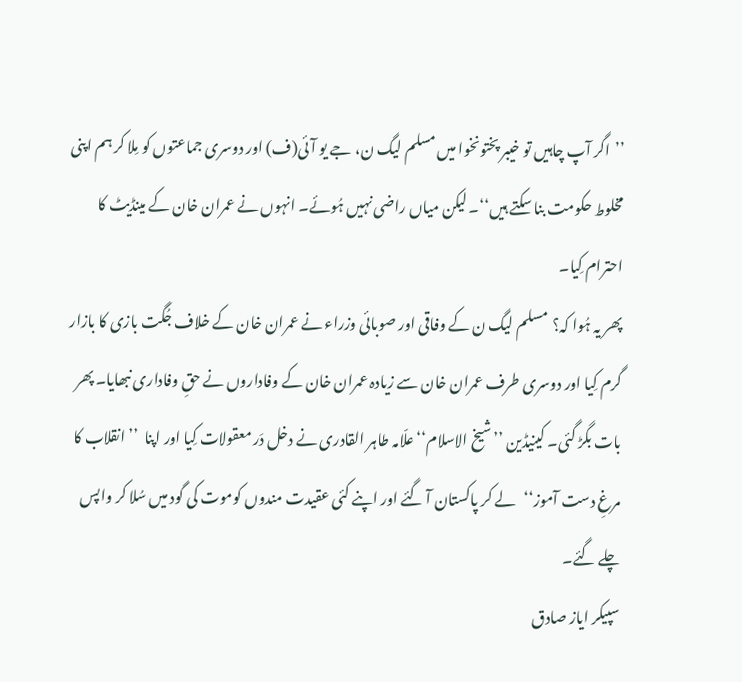’’اگر آپ چاہیں تو خیبر پختونخوا میں مسلم لیگ ن، جے یو آئی(ف) اور دوسری جماعتوں کو مِلا کر ہم اپنی مخلوط حکومت بنا سکتے ہیں‘‘۔ لیکن میاں راضی نہیں ہُوئے۔ انہوں نے عمران خان کے مینڈیٹ کا احترام کِیا۔
پھر یہ ہُوا کہ؟  مسلم لیگ ن کے وفاقی اور صوبائی وزراء نے عمران خان کے خلاف جُگت بازی کا بازار گرم کِیا اور دوسری طرف عمران خان سے زیادہ عمران خان کے وفاداروں نے حقِ وفاداری نبھایا۔ پھر بات بگڑ گئی۔ کینیڈین ’’شیخ الاسلام‘‘ علّامہ طاہر القادری نے دخل دَر معقولات کِیا اور اپنا  ’’انقلاب کا مرغِ دست آموز‘‘   لے کر پاکستان آ گئے اور اپنے کئی عقیدت مندوں کوموت کی گود میں سُلا کر واپس چلے گئے۔
سپیکر ایاز صادق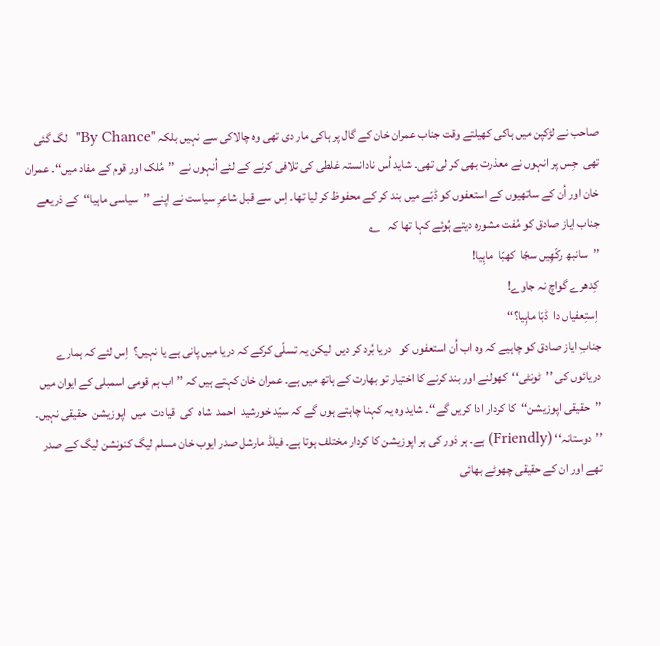صاحب نے لڑکپن میں ہاکی کھیلتے وقت جناب عمران خان کے گال پر ہاکی مار دی تھی وہ چالاکی سے نہیں بلکہ "By Chance"  لگ گئی تھی  جِس پر انہوں نے معذرت بھی کر لی تھی۔ شاید اُس نادانستہ غلطی کی تلافی کرنے کے لئے اُنہوں نے  ’’مُلک اور قوم کے مفاد میں‘‘۔ عمران خان اور اُن کے ساتھیوں کے استعفوں کو ڈبّے میں بند کر کے محفوظ کر لیا تھا۔ اِس سے قبل شاعرِ سیاست نے اپنے ’’سیاسی ماہیا‘‘  کے ذریعے جناب ایاز صادق کو مُفت مشورہ دیتے ہُوئے کہا تھا کہ   ؎
’’سانبھ رکّھِیں سجّا  کھبّا  ماہِیا!
 کِدھرے گواچ نہ جاوے!
 اِستِعفیاں دا  ڈبّا ماہِیا؟‘‘
جنابِ ایاز صادق کو چاہیے کہ وہ اب اُن استعفوں کو   دریا بُرد کر دیں  لیکن یہ تسلّی کرکے کہ دریا میں پانی ہے یا نہیں؟  اِس لئے کہ ہمارے دریائوں کی ’’ٹونٹی‘‘  کھولنے اور بند کرنے کا اختیار تو بھارت کے ہاتھ میں ہے۔ عمران خان کہتے ہیں کہ ’’اب ہم قومی اسمبلی کے ایوان میں ’’حقیقی اپوزیشن‘‘  کا کردار ادا کریں گے‘‘۔ شاید وہ یہ کہنا چاہتے ہوں گے کہ سیّد خورشید  احمد  شاہ  کی  قیادت  میں  اپوزیشن  حقیقی نہیں۔ ’’دوستانہ‘‘ (Friendly) ہے۔ ہر دَور کی ہر اپوزیشن کا کردار مختلف ہوتا ہے۔ فیلڈ مارشل صدر ایوب خان مسلم لیگ کنونشن لیگ کے صدر تھے اور ان کے حقیقی چھوٹے بھائی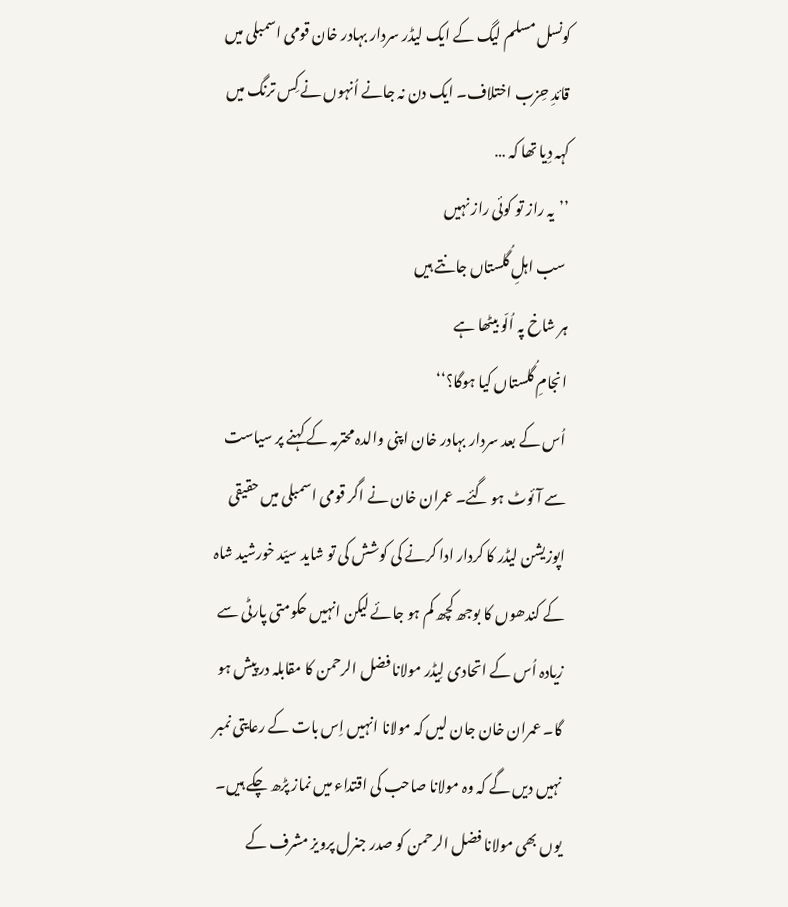کونسل مسلم لیگ کے ایک لیڈر سردار بہادر خان قومی اسمبلی میں قائدِ حِزب اختلاف۔ ایک دن نہ جانے اُنہوں نے کِس ترنگ میں کہہ دِیا تھا کہ …
’’یہ راز تو کوئی راز نہیں
 سب اہلِ گُلستاں جانتے ہیں
ہر شاخ پہ اُلّو بیٹھا ہے
انجامِ گُلستاں کیا ہوگا؟‘‘
اُس کے بعد سردار بہادر خان اپنی والدہ محترمہ کے کہنے پر سیاست سے آئوٹ ہو گئے۔ عمران خان نے اگر قومی اسمبلی میں حقیقی اپوزیشن لیڈر کا کردار ادا کرنے کی کوشش کی تو شاید سیّد خورشید شاہ کے کندھوں کا بوجھ کچھ کم ہو جائے لیکن انہیں حکومتی پارٹی سے زیادہ اُس کے اتحادی لِیڈر مولانا فضل الرحمن کا مقابلہ در پیش ہو گا۔ عمران خان جان لیں کہ مولانا انہیں اِس بات کے رعایتی نمبر نہیں دیں گے کہ وہ مولانا صاحب کی اقتداء میں نماز پڑھ چکے ہیں۔ یوں بھی مولانا فضل الرحمن کو صدر جنرل پرویز مشرف کے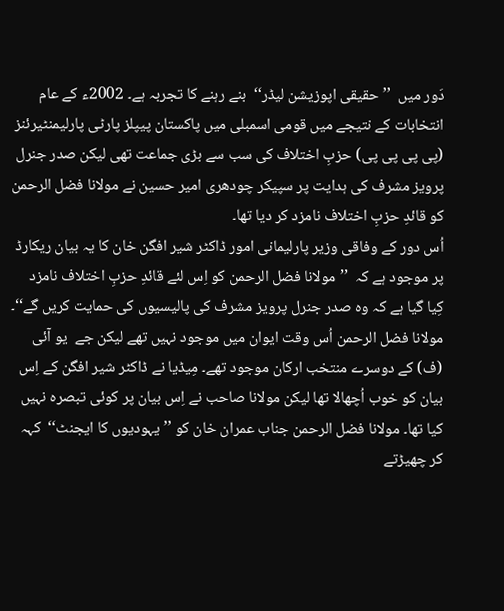دَور میں  ’’حقیقی اپوزیشن لیڈر‘‘  بنے رہنے کا تجربہ ہے۔ 2002ء کے عام انتخابات کے نتیجے میں قومی اسمبلی میں پاکستان پیپلز پارٹی پارلیمنٹیرئنز (پی پی پی پی) حزبِ اختلاف کی سب سے بڑی جماعت تھی لیکن صدر جنرل پرویز مشرف کی ہدایت پر سپیکر چودھری امیر حسین نے مولانا فضل الرحمن کو قائدِ حزبِ اختلاف نامزد کر دیا تھا۔
اُس دور کے وفاقی وزیر پارلیمانی امور ڈاکٹر شیر افگن خان کا یہ بیان ریکارڈ پر موجود ہے کہ  ’’مولانا فضل الرحمن کو اِس لئے قائدِ حزبِ اختلاف نامزد کِیا گیا ہے کہ وہ صدر جنرل پرویز مشرف کی پالیسیوں کی حمایت کریں گے‘‘۔  مولانا فضل الرحمن اُس وقت ایوان میں موجود نہیں تھے لیکن جے  یو آئی  (ف) کے دوسرے منتخب ارکان موجود تھے۔ مِیڈیا نے ڈاکٹر شیر افگن کے اِس بیان کو خوب اُچھالا تھا لیکن مولانا صاحب نے اِس بیان پر کوئی تبصرہ نہیں کیا تھا۔ مولانا فضل الرحمن جناب عمران خان کو ’’یہودیوں کا ایجنٹ‘‘  کہہ کر چھیڑتے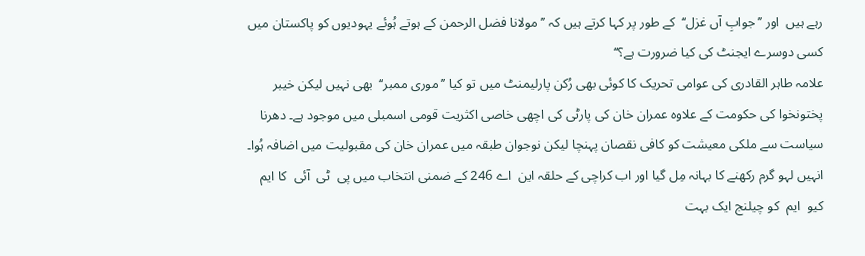رہے ہیں  اور ’’جوابِ آں غزل‘‘  کے طور پر کہا کرتے ہیں کہ ’’مولانا فضل الرحمن کے ہوتے ہُوئے یہودیوں کو پاکستان میں کسی دوسرے ایجنٹ کی کیا ضرورت ہے؟‘‘
علامہ طاہر القادری کی عوامی تحریک کا کوئی بھی رُکن پارلیمنٹ میں تو کیا ’’موری ممبر‘‘  بھی نہیں لیکن خیبر پختونخوا کی حکومت کے علاوہ عمران خان کی پارٹی کی اچھی خاصی اکثریت قومی اسمبلی میں موجود ہے۔ دھرنا سیاست سے ملکی معیشت کو کافی نقصان پہنچا لیکن نوجوان طبقہ میں عمران خان کی مقبولیت میں اضافہ ہُوا۔ انہیں لہو گرم رکھنے کا بہانہ مِل گیا اور اب کراچی کے حلقہ این  اے 246 کے ضمنی انتخاب میں پی  ٹی  آئی  کا ایم  کیو  ایم  کو چیلنج ایک بہت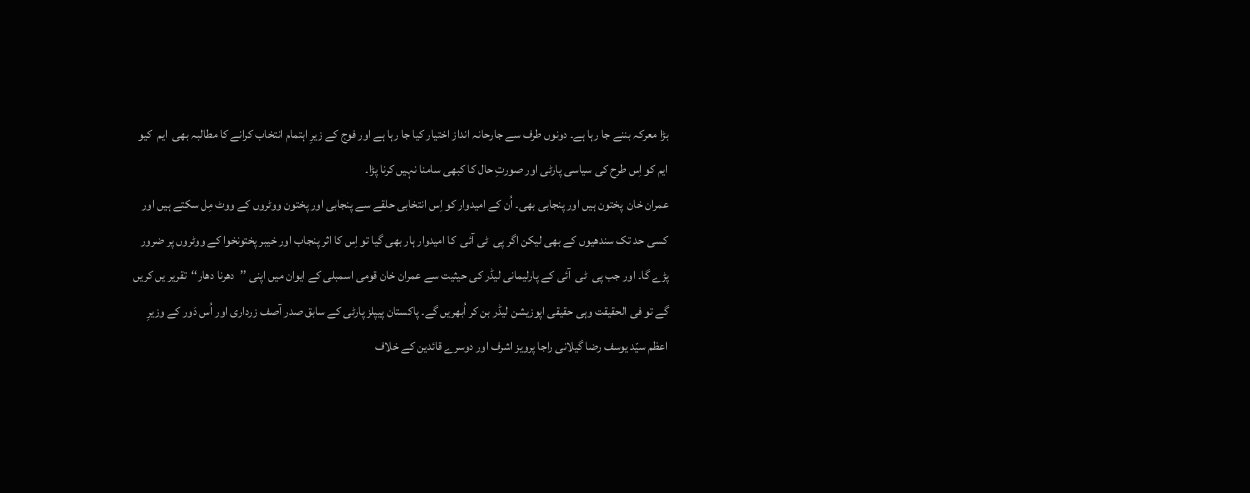بڑا معرکہ بننے جا رہا ہے۔ دونوں طرف سے جارحانہ انداز اختیار کیا جا رہا ہے اور فوج کے زیرِ اہتمام انتخاب کرانے کا مطالبہ بھی  ایم  کیو ایم کو اِس طرح کی سیاسی پارٹی اور صورتِ حال کا کبھی سامنا نہیں کرنا پڑا۔
عمران خان  پختون ہیں اور پنجابی بھی۔ اُن کے امیدوار کو اِس انتخابی حلقے سے پنجابی اور پختون ووٹروں کے ووٹ مِل سکتے ہیں اور کسی حد تک سندھیوں کے بھی لیکن اگر پی  ٹی آئی  کا امیدوار ہار بھی گیا تو اِس کا اثر پنجاب اور خیبر پختونخوا کے ووٹروں پر ضرور پڑے گا۔ اور جب پی  ٹی  آئی کے پارلیمانی لیڈر کی حیثیت سے عمران خان قومی اسمبلی کے ایوان میں اپنی ’’دھرنا دھار‘‘  تقریر یں کریں گے تو فی الحقیقت وہی حقیقی اپوزیشن لیڈر بن کر اُبھریں گے۔ پاکستان پیپلز پارٹی کے سابق صدر آصف زرداری اور اُس دَور کے وزیرِ اعظم سیّد یوسف رضا گیلانی راجا پرویز اشرف اور دوسرے قائدین کے خلاف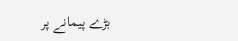بڑے پیمانے پر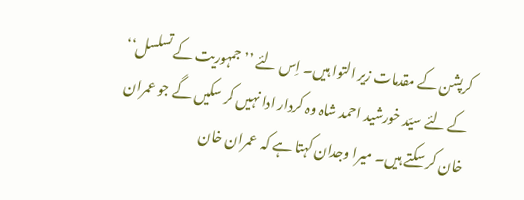کرپشن کے مقدمات زیر التوا ہیں۔ اِس لئے ’’جمہوریت کے تسلسل‘‘  کے لئے سیّد خورشید احمد شاہ وہ کردار ادا نہیں کر سکیں گے جو عمران خان کر سکتے ہیں۔ میرا وجدان کہتا ہے کہ  عمران خان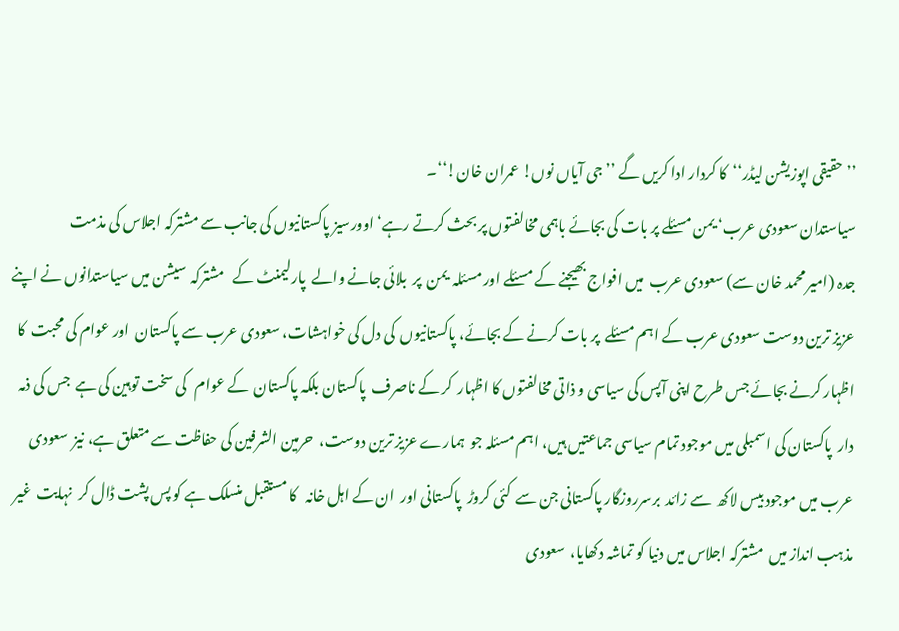’’حقیقی اپوزیشن لیڈر‘‘  کا کردار ادا کریں گے ’’جی آیاں نوں! عمران خان!‘‘۔
سیاستدان سعودی عرب‘ یمن مسئلے پر بات کی بجائے باہمی مخالفتوں پر بحث کرتے رہے‘ اوورسیز پاکستانیوں کی جانب سے مشترکہ اجلاس کی مذمت
جدہ (امیر محمد خان سے) سعودی عرب  میں افواج بھیجنے کے مسئلے اور مسئلہ  یمن  پر  بلائی جانے والے  پارلیمنٹ کے   مشترکہ  سیشن میں سیاستدانوں نے اپنے عزیز ترین دوست سعودی عرب کے اہم مسئلے  پر بات کرنے کے بجائے، پاکستانیوں  کی دل کی خواہشات، سعودی عرب سے پاکستان  اور عوام کی محبت  کا اظہار کرنے بجائے جس طرح اپنی آپس کی سیاسی و ذاتی مخالفتوں کا اظہار  کر کے ناصرف  پاکستان بلکہ پاکستان  کے عوام   کی سخت توہین کی ہے  جس کی ذمہ دار  پاکستان کی اسمبلی میں موجود تمام سیاسی جماعتیں ہیں، اہم مسئلہ جو  ہمارے عزیز ترین دوست،  حرمین الشرفین کی حفاظت سے متعلق ہے، نیز  سعودی عرب میں موجود بیس لاکھ  سے زائد  برسرروزگار پاکستانی جن سے  کئی کروڑ  پاکستانی اور  ان کے اہل خانہ   کا مستقبل منسلک ہے کو پس پشت ڈال کر  نہایت  غیر مذہب انداز میں  مشترکہ اجلاس میں دنیا کو تماشہ دکھایا،  سعودی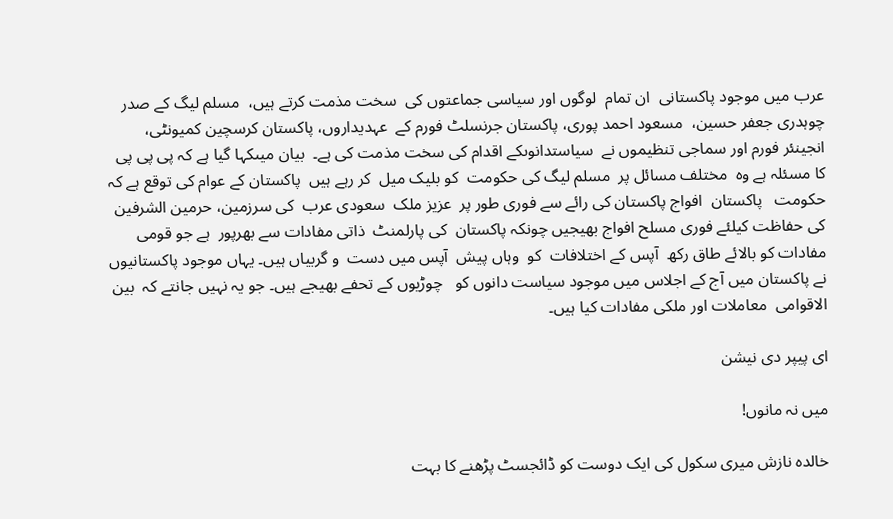عرب میں موجود پاکستانی  ان تمام  لوگوں اور سیاسی جماعتوں کی  سخت مذمت کرتے ہیں،  مسلم لیگ کے صدر  چوہدری جعفر حسین،  مسعود احمد پوری، پاکستان جرنسلٹ فورم کے  عہدیداروں، پاکستان کرسچین کمیونٹی،  انجینئر فورم اور سماجی تنظیموں نے  سیاستدانوںکے اقدام کی سخت مذمت کی ہے۔  بیان میںکہا گیا ہے کہ پی پی پی  کا مسئلہ ہے وہ  مختلف مسائل پر  مسلم لیگ کی حکومت  کو بلیک میل  کر رہے ہیں  پاکستان کے عوام کی توقع ہے کہ حکومت   پاکستان  افواج پاکستان کی رائے سے فوری طور پر  عزیز ملک  سعودی عرب  کی سرزمین، حرمین الشرفین کی حفاظت کیلئے فوری مسلح افواج بھیجیں چونکہ پاکستان  کی پارلمنٹ  ذاتی مفادات سے بھرپور  ہے جو قومی مفادات کو بالائے طاق رکھ  آپس کے اختلافات  کو  وہاں پیش  آپس میں دست  و گربیاں ہیں۔ یہاں موجود پاکستانیوں نے پاکستان میں آج کے اجلاس میں موجود سیاست دانوں کو   چوڑیوں کے تحفے بھیجے ہیں۔ جو یہ نہیں جانتے کہ  بین الاقوامی  معاملات اور ملکی مفادات کیا ہیں۔

ای پیپر دی نیشن

میں نہ مانوں!

خالدہ نازش میری سکول کی ایک دوست کو ڈائجسٹ پڑھنے کا بہت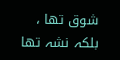شوق تھا ، بلکہ نشہ تھا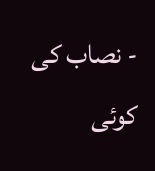- نصاب کی کوئی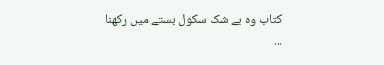کتاب وہ بے شک سکول بستے میں رکھنا ...